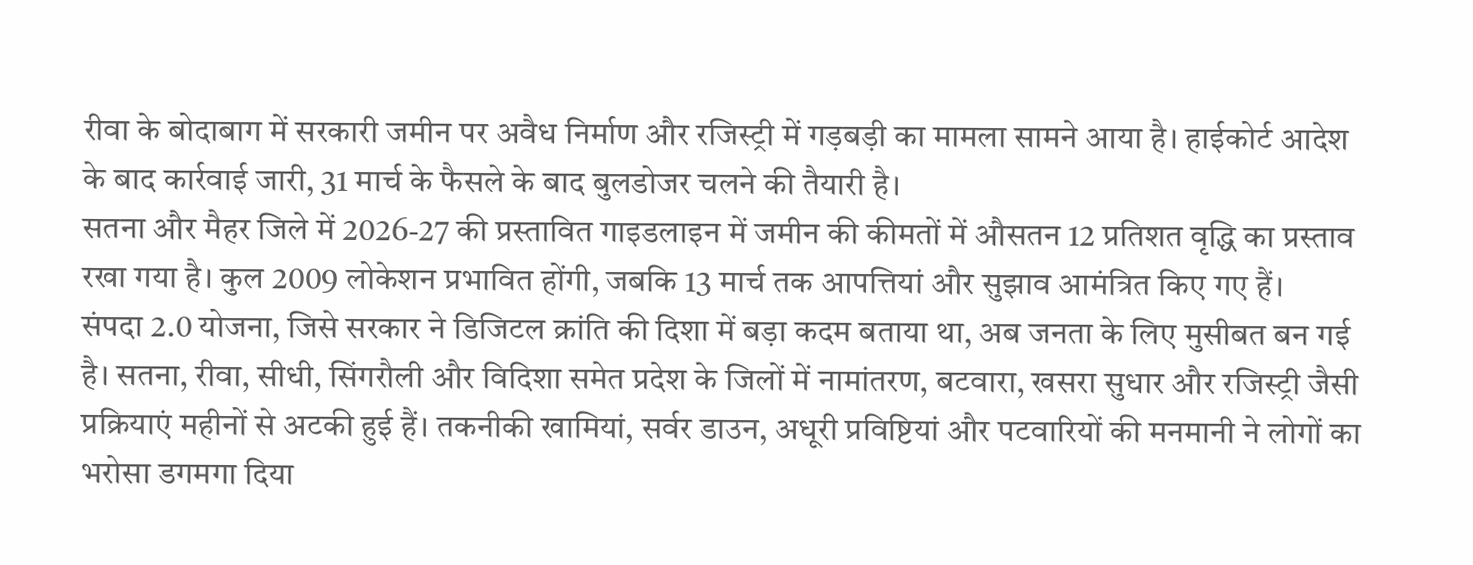रीवा के बोदाबाग में सरकारी जमीन पर अवैध निर्माण और रजिस्ट्री में गड़बड़ी का मामला सामने आया है। हाईकोर्ट आदेश के बाद कार्रवाई जारी, 31 मार्च के फैसले के बाद बुलडोजर चलने की तैयारी है।
सतना और मैहर जिले में 2026-27 की प्रस्तावित गाइडलाइन में जमीन की कीमतों में औसतन 12 प्रतिशत वृद्धि का प्रस्ताव रखा गया है। कुल 2009 लोकेशन प्रभावित होंगी, जबकि 13 मार्च तक आपत्तियां और सुझाव आमंत्रित किए गए हैं।
संपदा 2.0 योजना, जिसे सरकार ने डिजिटल क्रांति की दिशा में बड़ा कदम बताया था, अब जनता के लिए मुसीबत बन गई है। सतना, रीवा, सीधी, सिंगरौली और विदिशा समेत प्रदेश के जिलों में नामांतरण, बटवारा, खसरा सुधार और रजिस्ट्री जैसी प्रक्रियाएं महीनों से अटकी हुई हैं। तकनीकी खामियां, सर्वर डाउन, अधूरी प्रविष्टियां और पटवारियों की मनमानी ने लोगों का भरोसा डगमगा दिया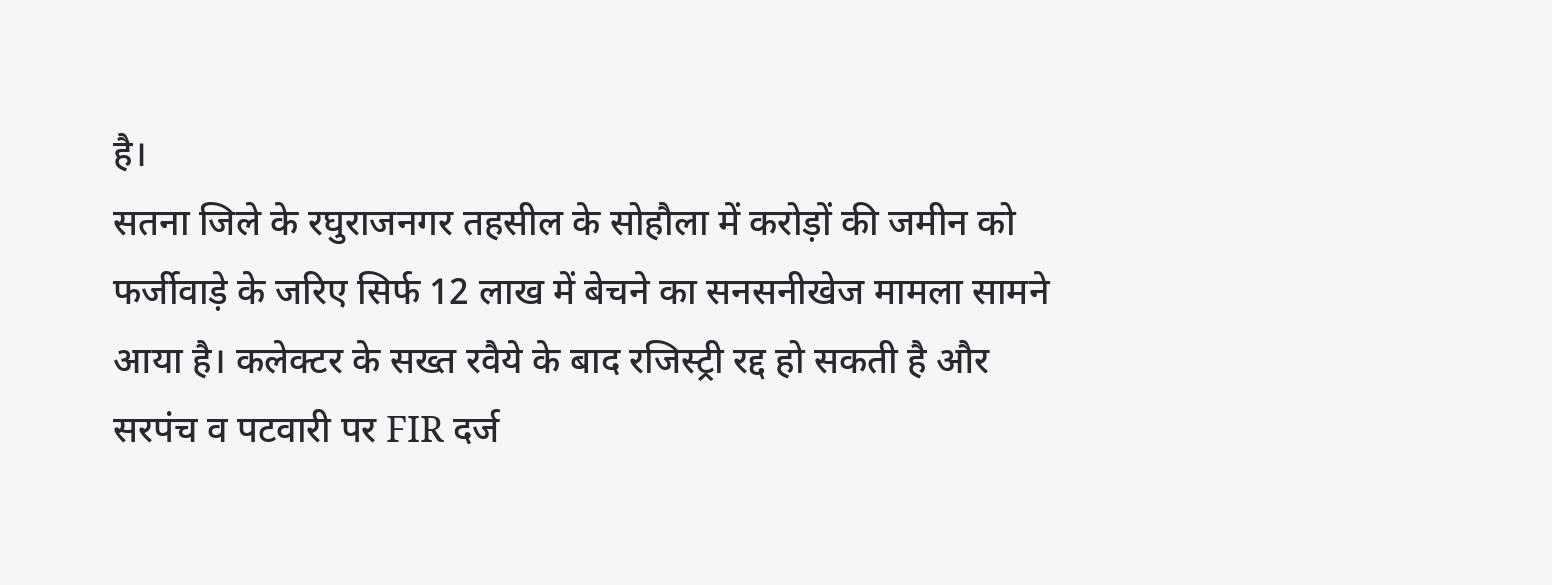है।
सतना जिले के रघुराजनगर तहसील के सोहौला में करोड़ों की जमीन को फर्जीवाड़े के जरिए सिर्फ 12 लाख में बेचने का सनसनीखेज मामला सामने आया है। कलेक्टर के सख्त रवैये के बाद रजिस्ट्री रद्द हो सकती है और सरपंच व पटवारी पर FIR दर्ज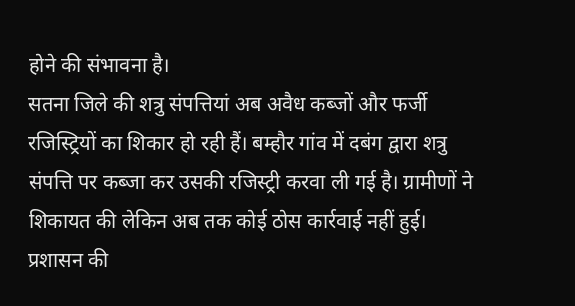होने की संभावना है।
सतना जिले की शत्रु संपत्तियां अब अवैध कब्जों और फर्जी रजिस्ट्रियों का शिकार हो रही हैं। बम्हौर गांव में दबंग द्वारा शत्रु संपत्ति पर कब्जा कर उसकी रजिस्ट्री करवा ली गई है। ग्रामीणों ने शिकायत की लेकिन अब तक कोई ठोस कार्रवाई नहीं हुई। प्रशासन की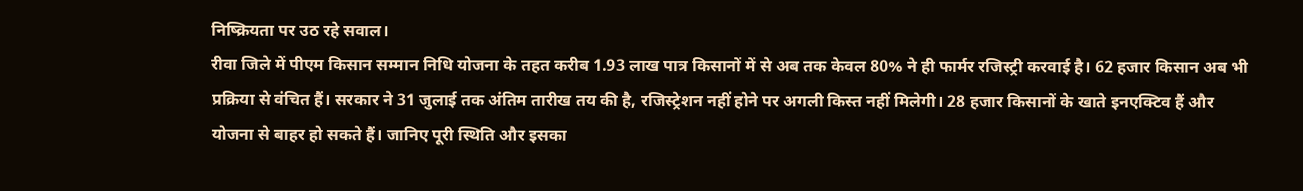निष्क्रियता पर उठ रहे सवाल।
रीवा जिले में पीएम किसान सम्मान निधि योजना के तहत करीब 1.93 लाख पात्र किसानों में से अब तक केवल 80% ने ही फार्मर रजिस्ट्री करवाई है। 62 हजार किसान अब भी प्रक्रिया से वंचित हैं। सरकार ने 31 जुलाई तक अंतिम तारीख तय की है, रजिस्ट्रेशन नहीं होने पर अगली किस्त नहीं मिलेगी। 28 हजार किसानों के खाते इनएक्टिव हैं और योजना से बाहर हो सकते हैं। जानिए पूरी स्थिति और इसका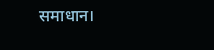समाधान।